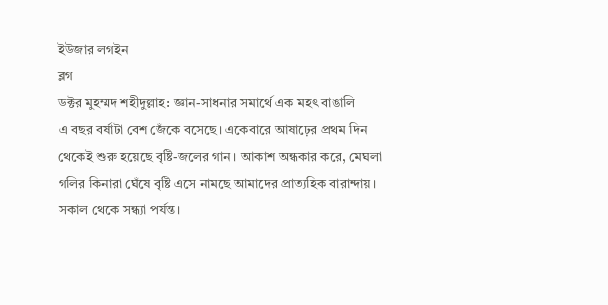ইউজার লগইন
ব্লগ
ডক্টর মুহম্মদ শহীদুল্লাহ: জ্ঞান-সাধনার সমার্থে এক মহৎ বাঙালি
এ বছর বর্ষাটা বেশ জেঁকে বসেছে। একেবারে আষাঢ়ের প্রথম দিন থেকেই শুরু হয়েছে বৃষ্টি-জলের গান। আকাশ অন্ধকার করে, মেঘলা গলির কিনারা ঘেঁষে বৃষ্টি এসে নামছে আমাদের প্রাত্যহিক বারান্দায়। সকাল থেকে সন্ধ্যা পর্যন্ত।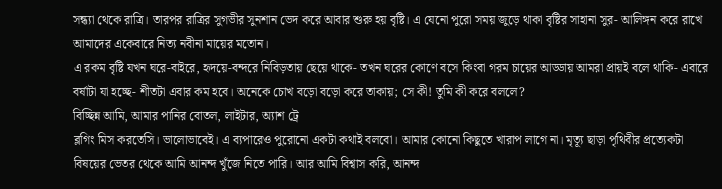সন্ধ্যা থেকে রাত্রি। তারপর রাত্রির সুগভীর সুনশান ভেদ করে আবার শুরু হয় বৃষ্টি। এ যেনো পুরো সময় জুড়ে থাকা বৃষ্টির সাহানা সুর- আলিঙ্গন করে রাখে আমাদের একেবারে নিত্য নবীনা মায়ের মতোন।
এ রকম বৃষ্টি যখন ঘরে-বাইরে, হৃদয়ে-বন্দরে নিবিড়তায় ছেয়ে থাকে- তখন ঘরের কোণে বসে কিংবা গরম চায়ের আড্ডায় আমরা প্রায়ই বলে থাকি- এবারে বর্ষাটা যা হচ্ছে- শীতটা এবার কম হবে। অনেকে চোখ বড়ো বড়ো করে তাকায়; সে কী! তুমি কী করে বললে?
বিচ্ছিন্ন আমি, আমার পানির বোতল, লাইটার, অ্যাশ ট্রে
ব্লগিং মিস করতেসি। ভালোভাবেই। এ ব্যপারেও পুরোনো একটা কথাই বলবো। আমার কোনো কিছুতে খারাপ লাগে না। মৃত্যূ ছাড়া পৃথিবীর প্রত্যেকটা বিষয়ের ভেতর থেকে আমি আনন্দ খুঁজে নিতে পারি। আর আমি বিশ্বাস করি, আনন্দ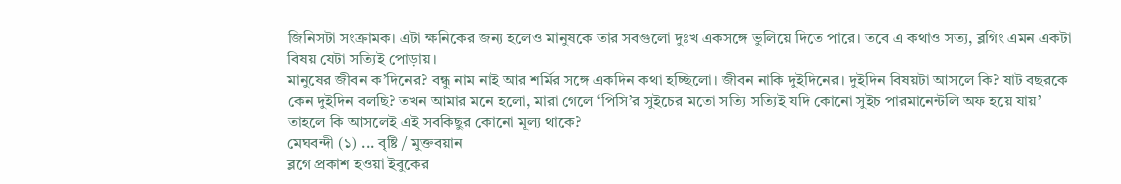জিনিসটা সংক্রামক। এটা ক্ষনিকের জন্য হলেও মানুষকে তার সবগুলো দুঃখ একসঙ্গে ভুলিয়ে দিতে পারে। তবে এ কথাও সত্য, ব্লগিং এমন একটা বিষয় যেটা সত্যিই পোড়ায়।
মানুষের জীবন ক’দিনের? বন্ধু নাম নাই আর শর্মির সঙ্গে একদিন কথা হচ্ছিলো। জীবন নাকি দুইদিনের। দুইদিন বিষয়টা আসলে কি? ষাট বছরকে কেন দুইদিন বলছি? তখন আমার মনে হলো, মারা গেলে ‘পিসি’র সুইচের মতো সত্যি সত্যিই যদি কোনো সুইচ পারমানেন্টলি অফ হয়ে যায়’ তাহলে কি আসলেই এই সবকিছুর কোনো মূল্য থাকে?
মেঘবন্দী (১) ... বৃষ্টি / মুক্তবয়ান
ব্লগে প্রকাশ হওয়া ইবুকের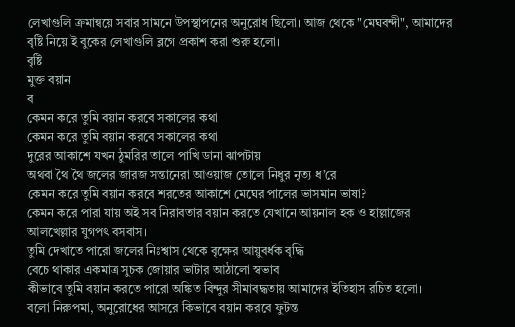লেখাগুলি ক্রমান্বয়ে সবার সামনে উপস্থাপনের অনুরোধ ছিলো। আজ থেকে "মেঘবন্দী", আমাদের বৃষ্টি নিয়ে ই বুকের লেখাগুলি ব্লগে প্রকাশ করা শুরু হলো।
বৃষ্টি
মুক্ত বয়ান
ব
কেমন করে তুমি বয়ান করবে সকালের কথা
কেমন করে তুমি বয়ান করবে সকালের কথা
দুরের আকাশে যখন ঠুমরির তালে পাখি ডানা ঝাপটায়
অথবা থৈ থৈ জলের জারজ সন্তানেরা আওয়াজ তোলে নিধুর নৃত্য ধ’রে
কেমন করে তুমি বয়ান করবে শরতের আকাশে মেঘের পালের ভাসমান ভাষা?
কেমন করে পারা যায় অই সব নিরাবতার বয়ান করতে যেখানে আয়নাল হক ও হাল্লাজের আলখেল্লার যুগপৎ বসবাস।
তুমি দেখাতে পারো জলের নিঃশ্বাস থেকে বৃক্ষের আয়ুবর্ধক বৃদ্ধি
বেচে থাকার একমাত্র সুচক জোয়ার ভাটার আঠালো স্বভাব
কীভাবে তুমি বয়ান করতে পারো অঙ্কিত বিন্দুর সীমাবদ্ধতায় আমাদের ইতিহাস রচিত হলো।
বলো নিরুপমা, অনুরোধের আসরে কিভাবে বয়ান করবে ফুটন্ত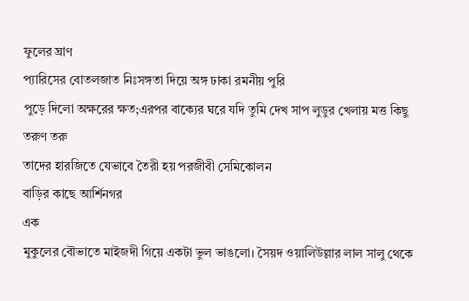ফুলের ঘ্রাণ
প্যারিসের বোতলজাত নিঃসঙ্গতা দিয়ে অঙ্গ ঢাকা রমনীয় পুরি
পুড়ে দিলো অক্ষরের ক্ষত;এরপর বাক্যের ঘরে যদি তুমি দেখ সাপ লুডুর খেলায় মত্ত কিছু তরুণ তরু
তাদের হারজিতে যেভাবে তৈরী হয় পরজীবী সেমিকোলন
বাড়ির কাছে আর্শিনগর
এক
মুকুলের বৌভাতে মাইজদী গিয়ে একটা ভুল ভাঙলো। সৈয়দ ওয়ালিউল্লার লাল সালু থেকে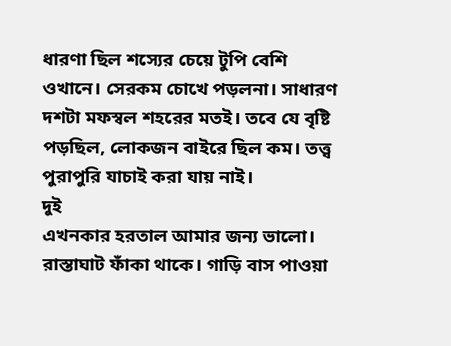ধারণা ছিল শস্যের চেয়ে টুপি বেশি ওখানে। সেরকম চোখে পড়লনা। সাধারণ দশটা মফস্বল শহরের মতই। তবে যে বৃষ্টি পড়ছিল, লোকজন বাইরে ছিল কম। তত্ত্ব পুরাপুরি যাচাই করা যায় নাই।
দুই
এখনকার হরতাল আমার জন্য ভালো। রাস্তাঘাট ফাঁকা থাকে। গাড়ি বাস পাওয়া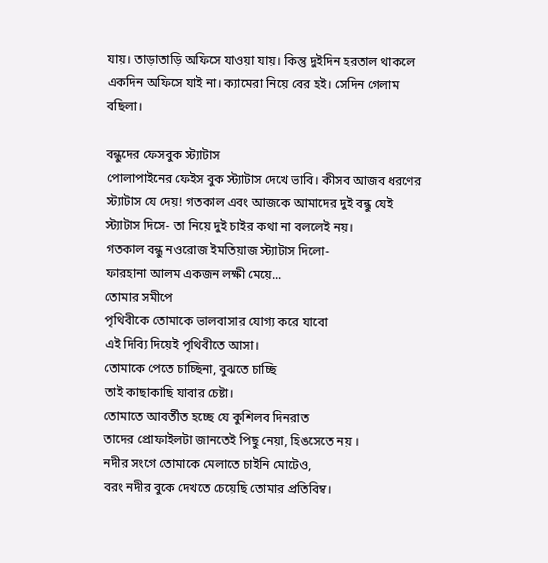যায়। তাড়াতাড়ি অফিসে যাওয়া যায়। কিন্তু দুইদিন হরতাল থাকলে একদিন অফিসে যাই না। ক্যামেরা নিয়ে বের হই। সেদিন গেলাম বছিলা।

বন্ধুদের ফেসবুক স্ট্যাটাস
পোলাপাইনের ফেইস বুক স্ট্যাটাস দেখে ভাবি। কীসব আজব ধরণের স্ট্যাটাস যে দেয়! গতকাল এবং আজকে আমাদের দুই বন্ধু যেই স্ট্যাটাস দিসে- তা নিয়ে দুই চাইর কথা না বললেই নয়।
গতকাল বন্ধু নওরোজ ইমতিয়াজ স্ট্যাটাস দিলো-
ফারহানা আলম একজন লক্ষী মেয়ে...
তোমার সমীপে
পৃথিবীকে তোমাকে ভালবাসার যোগ্য করে যাবো
এই দিব্যি দিয়েই পৃথিবীতে আসা।
তোমাকে পেতে চাচ্ছিনা, বুঝতে চাচ্ছি
তাই কাছাকাছি যাবার চেষ্টা।
তোমাতে আবর্তীত হচ্ছে যে কুশিলব দিনরাত
তাদের প্রোফাইলটা জানতেই পিছু নেয়া, হিঙসেতে নয় ।
নদীর সংগে তোমাকে মেলাতে চাইনি মোটেও,
বরং নদীর বুকে দেখতে চেয়েছি তোমার প্রতিবিম্ব।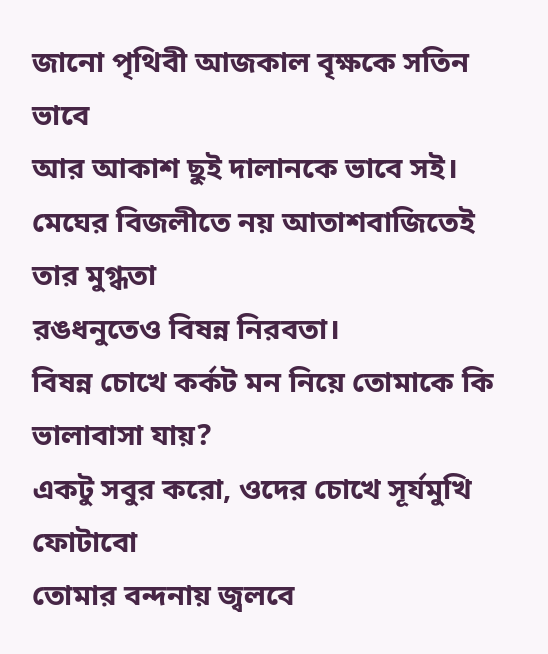জানো পৃথিবী আজকাল বৃক্ষকে সতিন ভাবে
আর আকাশ ছুই দালানকে ভাবে সই।
মেঘের বিজলীতে নয় আতাশবাজিতেই তার মুগ্ধতা
রঙধনুতেও বিষন্ন নিরবতা।
বিষন্ন চোখে কর্কট মন নিয়ে তোমাকে কি ভালাবাসা যায়?
একটু সবুর করো, ওদের চোখে সূর্যমুখি ফোটাবো
তোমার বন্দনায় জ্বলবে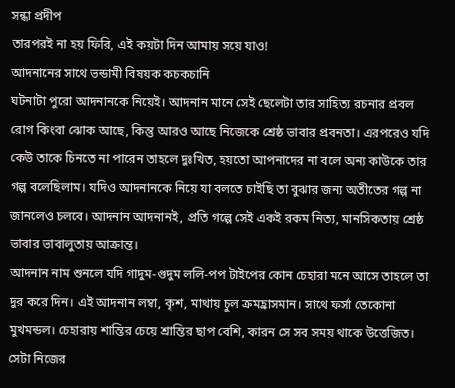সন্ধা প্রদীপ
তারপরই না হয় ফিরি, এই কয়টা দিন আমায় সয়ে যাও!
আদনানের সাথে ভন্ডামী বিষয়ক কচকচানি
ঘটনাটা পুরো আদনানকে নিয়েই। আদনান মানে সেই ছেলেটা তার সাহিত্য রচনার প্রবল রোগ কিংবা ঝোক আছে, কিন্তু আরও আছে নিজেকে শ্রেষ্ঠ ভাবার প্রবনতা। এরপরেও যদি কেউ তাকে চিনতে না পারেন তাহলে দুঃখিত, হয়তো আপনাদের না বলে অন্য কাউকে তার গল্প বলেছিলাম। যদিও আদনানকে নিয়ে যা বলতে চাইছি তা বুঝার জন্য অতীতের গল্প না জানলেও চলবে। আদনান আদনানই, প্রতি গল্পে সেই একই রকম নিত্য, মানসিকতায় শ্রেষ্ঠ ভাবার ভাবালুতায় আক্রান্ত।
আদনান নাম শুনলে যদি গাদুম-গুদুম ললি-পপ টাইপের কোন চেহারা মনে আসে তাহলে তা দুর করে দিন। এই আদনান লম্বা, কৃশ, মাথায় চুল ক্রমহ্রাসমান। সাথে ফর্সা তেকোনা মুখমন্ডল। চেহারায় শান্তির চেয়ে শ্রান্তির ছাপ বেশি, কারন সে সব সময় থাকে উত্তেজিত। সেটা নিজের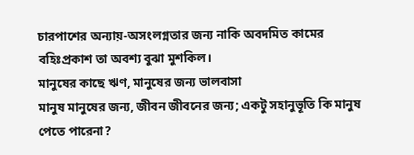চারপাশের অন্যায়-অসংলগ্নতার জন্য নাকি অবদমিত কামের বহিঃপ্রকাশ তা অবশ্য বুঝা মুশকিল।
মানুষের কাছে ঋণ, মানুষের জন্য ভালবাসা
মানুষ মানুষের জন্য, জীবন জীবনের জন্য; একটু সহানুভূতি কি মানুষ পেতে পারেনা?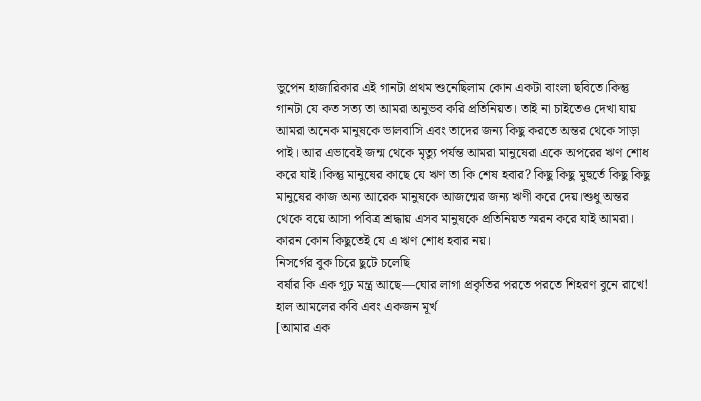ভুপেন হাজারিকার এই গানটা প্রথম শুনেছিলাম কোন একটা বাংলা ছবিতে।কিন্তু গানটা যে কত সত্য তা আমরা অনুভব করি প্রতিনিয়ত। তাই না চাইতেও দেখা যায় আমরা অনেক মানুষকে ভালবাসি এবং তাদের জন্য কিছু করতে অন্তর থেকে সাড়া পাই। আর এভাবেই জন্ম থেকে মৃত্যু পর্যন্ত আমরা মানুষেরা একে অপরের ঋণ শোধ করে যাই।কিন্তু মানুষের কাছে যে ঋণ তা কি শেষ হবার? কিছু কিছু মুহুর্তে কিছু কিছু মানুষের কাজ অন্য আরেক মানুষকে আজন্মের জন্য ঋণী করে দেয়।শুধু অন্তর থেকে বয়ে আসা পবিত্র শ্রদ্ধায় এসব মানুষকে প্রতিনিয়ত স্মরন করে যাই আমরা। কারন কোন কিছুতেই যে এ ঋণ শোধ হবার নয়।
নিসর্গের বুক চিরে ছুটে চলেছি
বর্ষার কি এক গূঢ় মন্ত্র আছে―ঘোর লাগা প্রকৃতির পরতে পরতে শিহরণ বুনে রাখে!
হাল আমলের কবি এবং একজন মূর্খ
[আমার এক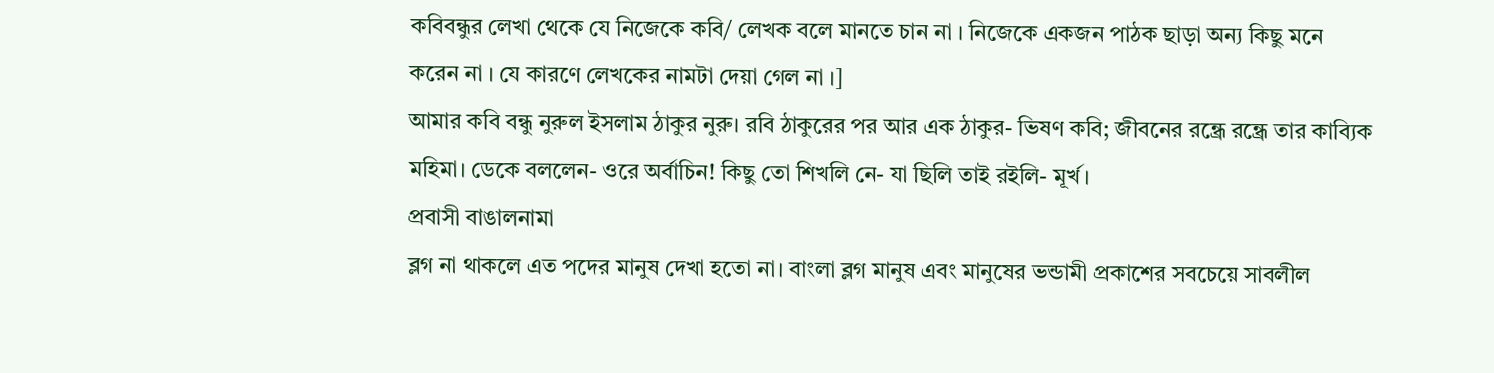কবিবন্ধুর লেখা থেকে যে নিজেকে কবি/ লেখক বলে মানতে চান না । নিজেকে একজন পাঠক ছাড়া অন্য কিছু মনে করেন না । যে কারণে লেখকের নামটা দেয়া গেল না ।]
আমার কবি বন্ধু নুরুল ইসলাম ঠাকুর নুরু। রবি ঠাকুরের পর আর এক ঠাকুর- ভিষণ কবি; জীবনের রন্ধ্রে রন্ধ্রে তার কাব্যিক মহিমা। ডেকে বললেন- ওরে অর্বাচিন! কিছু তো শিখলি নে- যা ছিলি তাই রইলি- মূর্খ।
প্রবাসী বাঙালনামা
ব্লগ না থাকলে এত পদের মানুষ দেখা হতো না। বাংলা ব্লগ মানুষ এবং মানুষের ভন্ডামী প্রকাশের সবচেয়ে সাবলীল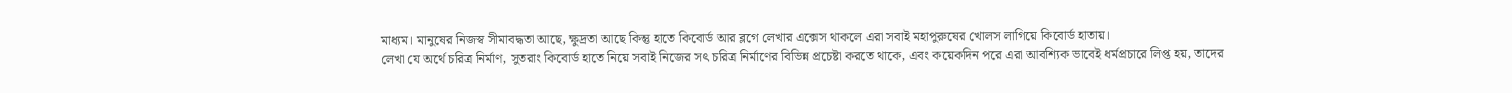মাধ্যম। মানুষের নিজস্ব সীমাবদ্ধতা আছে, ক্ষুদ্রতা আছে কিন্তু হাতে কিবোর্ড আর ব্লগে লেখার এক্সেস থাকলে এরা সবাই মহাপুরুষের খোলস লাগিয়ে কিবোর্ড হাতায়।
লেখা যে অর্থে চরিত্র নির্মাণ, সুতরাং কিবোর্ড হাতে নিয়ে সবাই নিজের সৎ চরিত্র নির্মাণের বিভিন্ন প্রচেষ্টা করতে থাকে, এবং কয়েকদিন পরে এরা আবশ্যিক ভাবেই ধর্মপ্রচারে লিপ্ত হয়, তাদের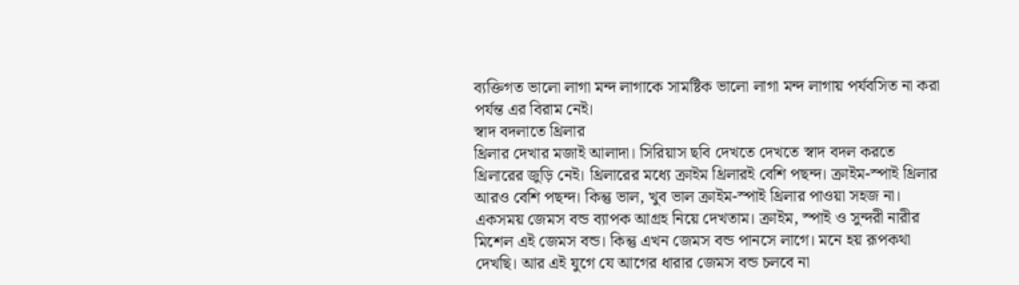ব্যক্তিগত ভালো লাগা মন্দ লাগাকে সামষ্টিক ভালো লাগা মন্দ লাগায় পর্যবসিত না করা পর্যন্ত এর বিরাম নেই।
স্বাদ বদলাতে থ্রিলার
থ্রিলার দেখার মজাই আলাদা। সিরিয়াস ছবি দেখতে দেখতে স্বাদ বদল করতে থ্রিলারের জুড়ি নেই। থ্রিলারের মধ্যে ক্রাইম থ্রিলারই বেশি পছন্দ। ক্রাইম-স্পাই থ্রিলার আরও বেশি পছন্দ। কিন্তু ভাল, খুব ভাল ক্রাইম-স্পাই থ্রিলার পাওয়া সহজ না।
একসময় জেমস বন্ড ব্যাপক আগ্রহ নিয়ে দেখতাম। ক্রাইম, স্পাই ও সুন্দরী নারীর মিশেল এই জেমস বন্ড। কিন্তু এখন জেমস বন্ড পানসে লাগে। মনে হয় রূপকথা দেখছি। আর এই যুগে যে আগের ধারার জেমস বন্ড চলবে না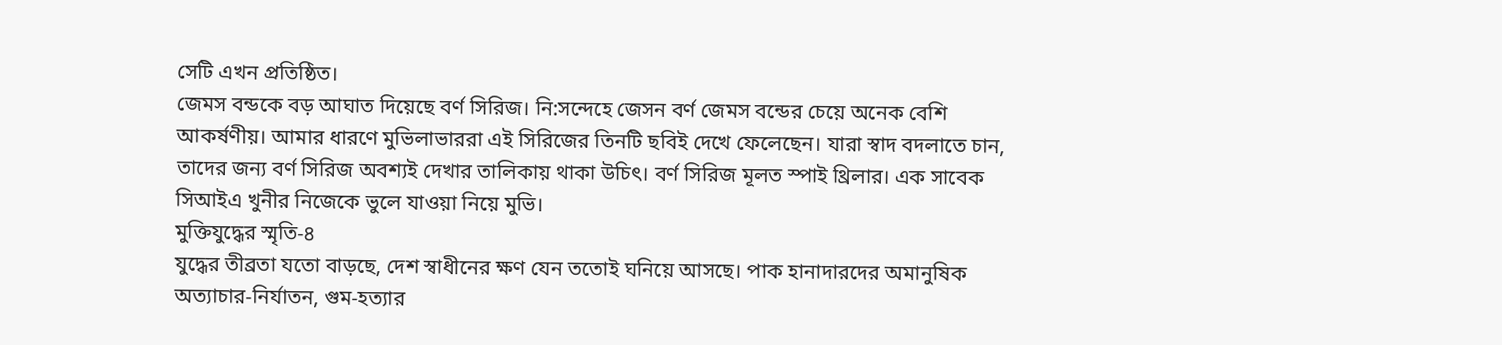সেটি এখন প্রতিষ্ঠিত।
জেমস বন্ডকে বড় আঘাত দিয়েছে বর্ণ সিরিজ। নি:সন্দেহে জেসন বর্ণ জেমস বন্ডের চেয়ে অনেক বেশি আকর্ষণীয়। আমার ধারণে মুভিলাভাররা এই সিরিজের তিনটি ছবিই দেখে ফেলেছেন। যারা স্বাদ বদলাতে চান, তাদের জন্য বর্ণ সিরিজ অবশ্যই দেখার তালিকায় থাকা উচিৎ। বর্ণ সিরিজ মূলত স্পাই থ্রিলার। এক সাবেক সিআইএ খুনীর নিজেকে ভুলে যাওয়া নিয়ে মুভি।
মুক্তিযুদ্ধের স্মৃতি-৪
যুদ্ধের তীব্রতা যতো বাড়ছে, দেশ স্বাধীনের ক্ষণ যেন ততোই ঘনিয়ে আসছে। পাক হানাদারদের অমানুষিক অত্যাচার-নির্যাতন, গুম-হত্যার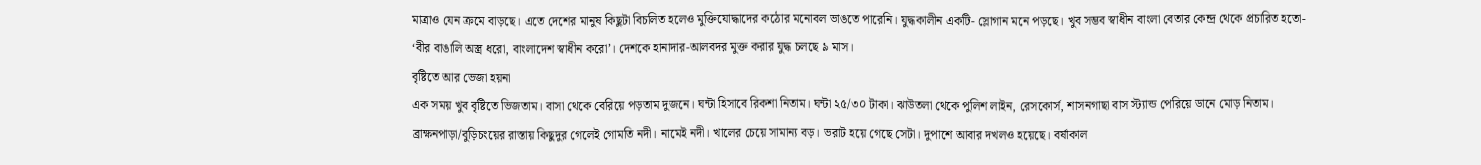মাত্রাও যেন ক্রমে বাড়ছে। এতে দেশের মানুষ কিছুটা বিচলিত হলেও মুক্তিযোদ্ধাদের কঠোর মনোবল ভাঙতে পারেনি। যুদ্ধকালীন একটি- স্লোগান মনে পড়ছে। খুব সম্ভব স্বাধীন বাংলা বেতার কেন্দ্র থেকে প্রচারিত হতো- ‘বীর বাঙালি অস্ত্র ধরো, বাংলাদেশ স্বাধীন করো’। দেশকে হানাদার-আলবদর মুক্ত করার যুদ্ধ চলছে ৯ মাস।
বৃষ্টিতে আর ভেজা হয়না
এক সময় খুব বৃষ্টিতে ভিজতাম। বাসা থেকে বেরিয়ে পড়তাম দুজনে। ঘন্টা হিসাবে রিকশা নিতাম। ঘন্টা ২৫/৩০ টাকা। ঝাউতলা থেকে পুলিশ লাইন, রেসকোর্স, শাসনগাছা বাস স্ট্যান্ড পেরিয়ে ডানে মোড় নিতাম। ব্রাক্ষনপাড়া/বুড়িচংয়ের রাস্তায় কিছুদুর গেলেই গোমতি নদী। নামেই নদী। খালের চেয়ে সামান্য বড়। ভরাট হয়ে গেছে সেটা। দুপাশে আবার দখলও হয়েছে। বর্ষাকাল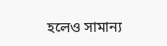হলেও সামান্য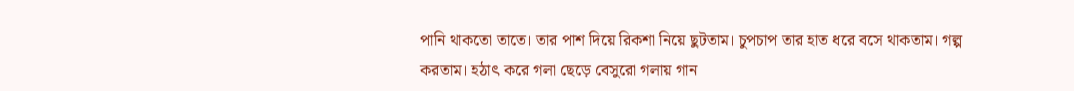পানি থাকতো তাতে। তার পাশ দিয়ে রিকশা নিয়ে ছুটতাম। চুপচাপ তার হাত ধরে বসে থাকতাম। গল্প করতাম। হঠাৎ করে গলা ছেড়ে বেসুরো গলায় গান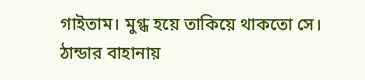গাইতাম। মুগ্ধ হয়ে তাকিয়ে থাকতো সে। ঠান্ডার বাহানায়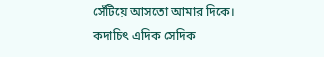সেঁটিয়ে আসতো আমার দিকে। কদাচিৎ এদিক সেদিক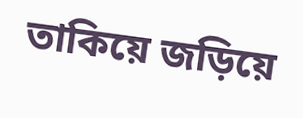তাকিয়ে জড়িয়ে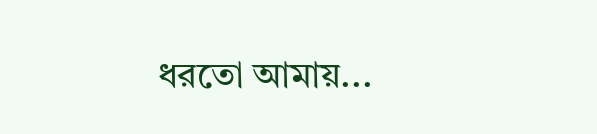ধরতো আমায়...